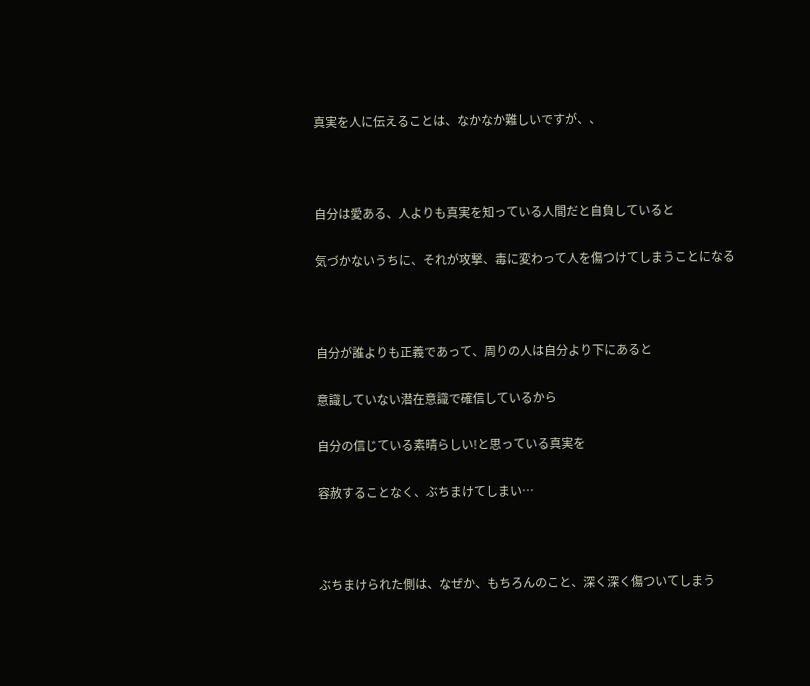真実を人に伝えることは、なかなか難しいですが、、



自分は愛ある、人よりも真実を知っている人間だと自負していると

気づかないうちに、それが攻撃、毒に変わって人を傷つけてしまうことになる



自分が誰よりも正義であって、周りの人は自分より下にあると

意識していない潜在意識で確信しているから

自分の信じている素晴らしい!と思っている真実を

容赦することなく、ぶちまけてしまい…



ぶちまけられた側は、なぜか、もちろんのこと、深く深く傷ついてしまう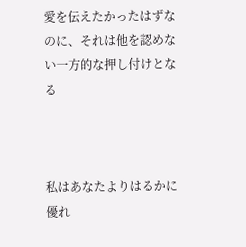愛を伝えたかったはずなのに、それは他を認めない一方的な押し付けとなる



私はあなたよりはるかに優れ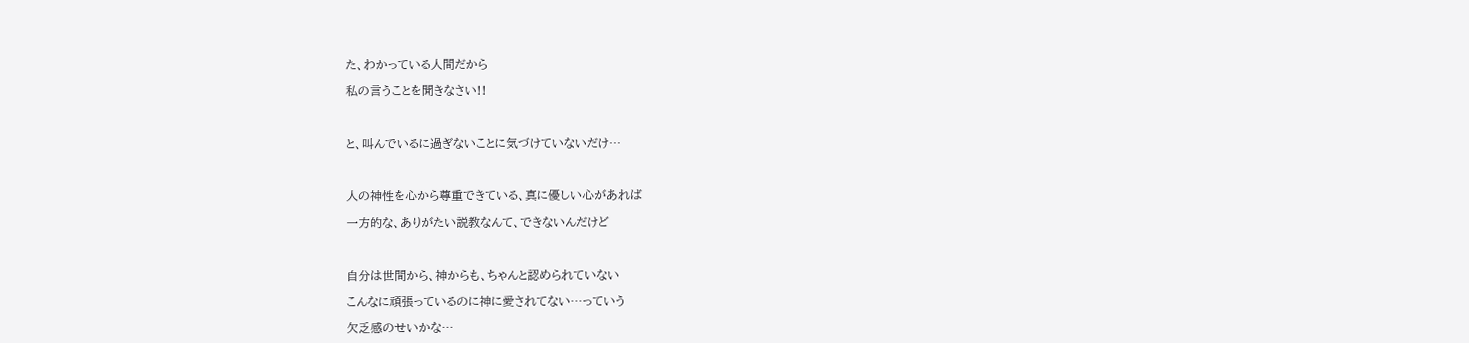た、わかっている人間だから

私の言うことを聞きなさい!!



と、叫んでいるに過ぎないことに気づけていないだけ…



人の神性を心から尊重できている、真に優しい心があれば

一方的な、ありがたい説教なんて、できないんだけど



自分は世間から、神からも、ちゃんと認められていない

こんなに頑張っているのに神に愛されてない…っていう

欠乏感のせいかな…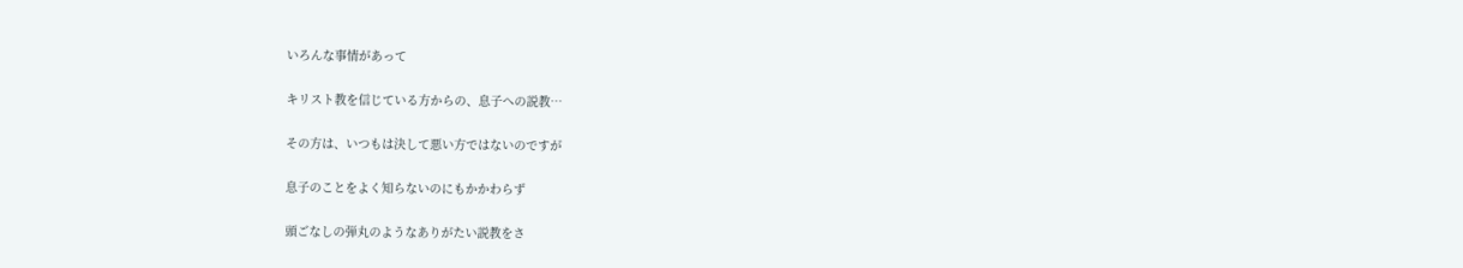いろんな事情があって

キリスト教を信じている方からの、息子への説教…

その方は、いつもは決して悪い方ではないのですが

息子のことをよく知らないのにもかかわらず

頭ごなしの弾丸のようなありがたい説教をさ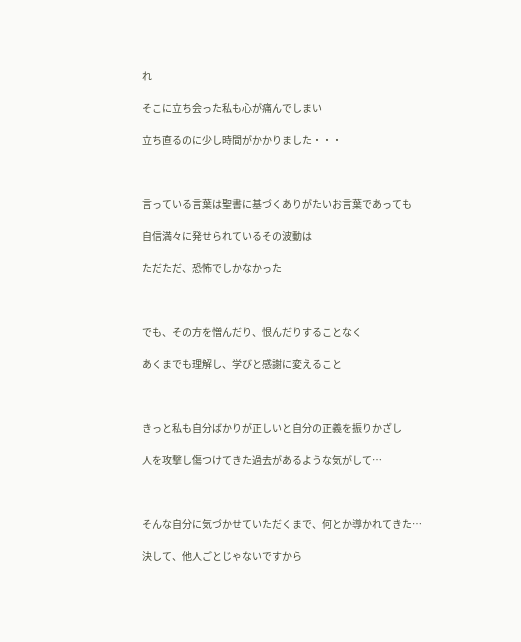れ

そこに立ち会った私も心が痛んでしまい

立ち直るのに少し時間がかかりました・・・



言っている言葉は聖書に基づくありがたいお言葉であっても

自信満々に発せられているその波動は

ただただ、恐怖でしかなかった



でも、その方を憎んだり、恨んだりすることなく

あくまでも理解し、学びと感謝に変えること



きっと私も自分ばかりが正しいと自分の正義を振りかざし

人を攻撃し傷つけてきた過去があるような気がして…



そんな自分に気づかせていただくまで、何とか導かれてきた…

決して、他人ごとじゃないですから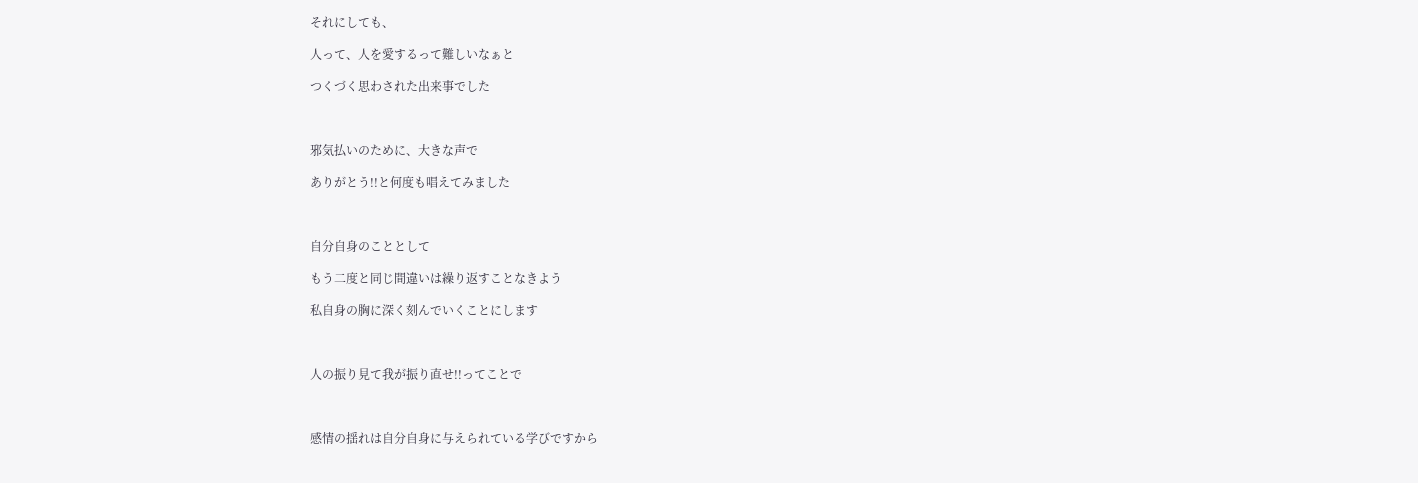それにしても、

人って、人を愛するって難しいなぁと

つくづく思わされた出来事でした



邪気払いのために、大きな声で

ありがとう!!と何度も唱えてみました



自分自身のこととして

もう二度と同じ間違いは繰り返すことなきよう

私自身の胸に深く刻んでいくことにします



人の振り見て我が振り直せ!!ってことで



感情の揺れは自分自身に与えられている学びですから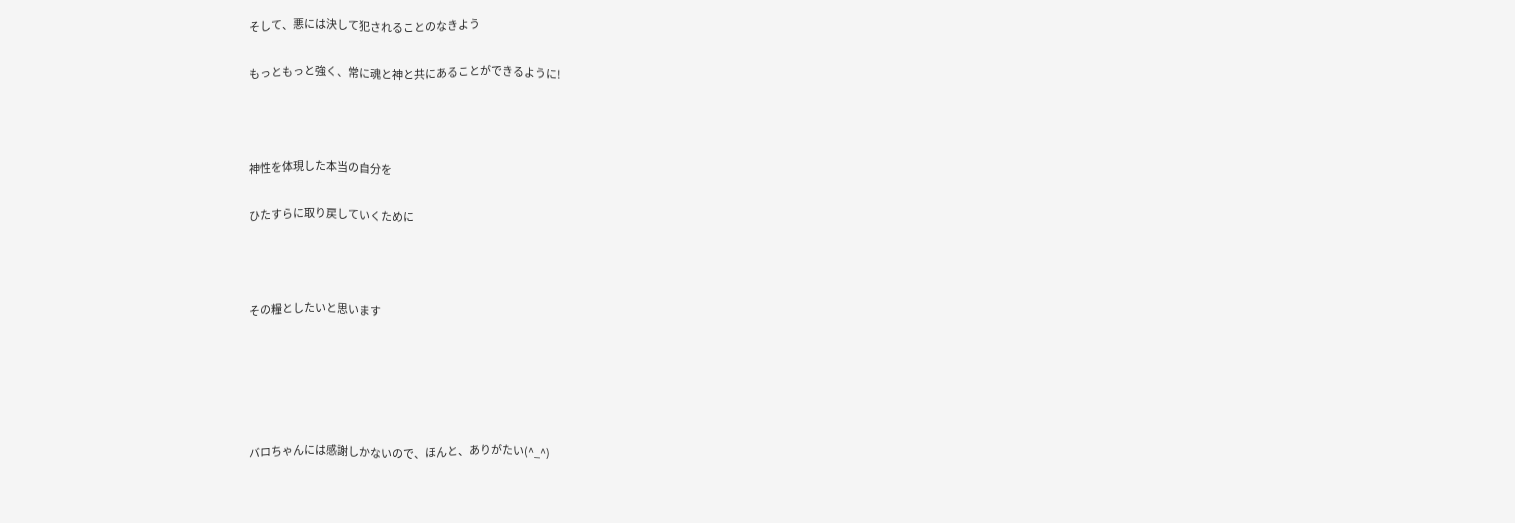そして、悪には決して犯されることのなきよう

もっともっと強く、常に魂と神と共にあることができるように!



神性を体現した本当の自分を

ひたすらに取り戻していくために



その糧としたいと思います





バロちゃんには感謝しかないので、ほんと、ありがたい(^_^)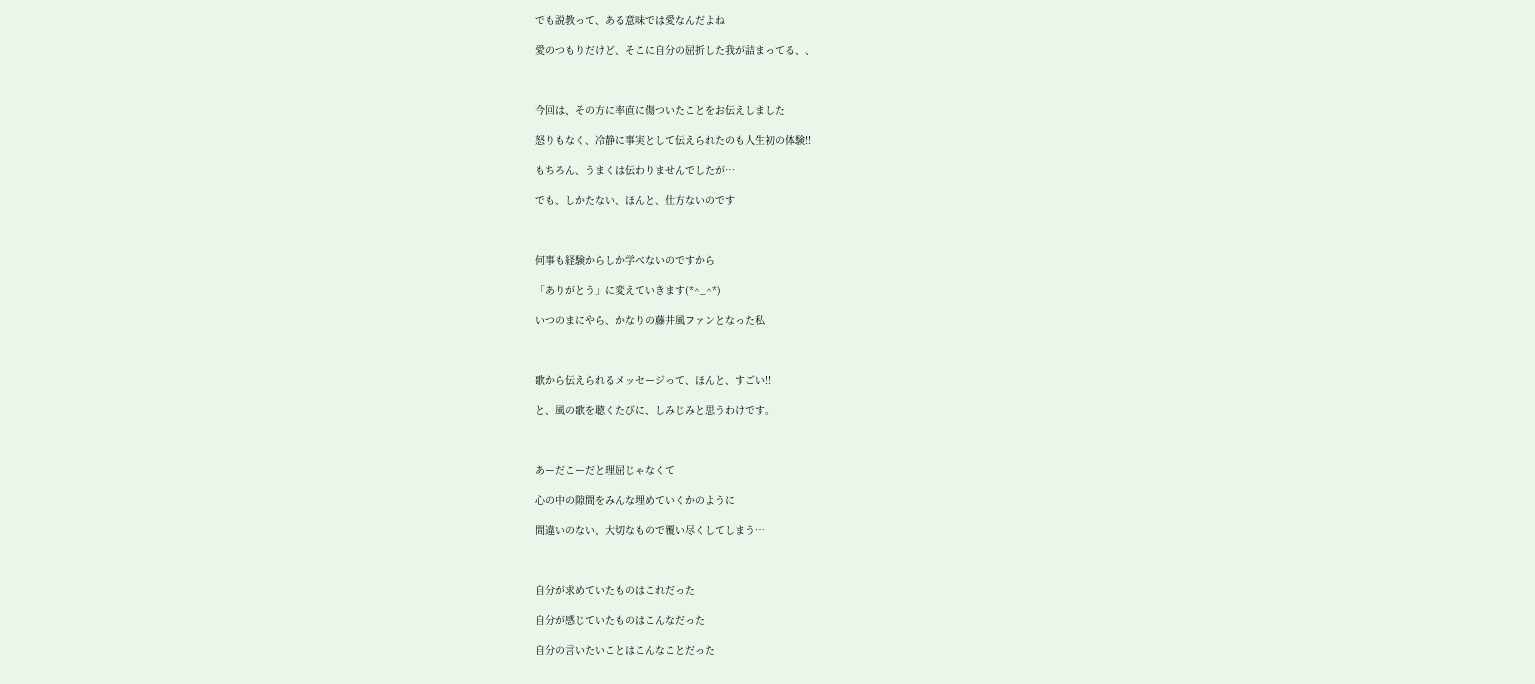でも説教って、ある意味では愛なんだよね

愛のつもりだけど、そこに自分の屈折した我が詰まってる、、



今回は、その方に率直に傷ついたことをお伝えしました

怒りもなく、冷静に事実として伝えられたのも人生初の体験!!

もちろん、うまくは伝わりませんでしたが…

でも、しかたない、ほんと、仕方ないのです



何事も経験からしか学べないのですから

「ありがとう」に変えていきます(*^_^*)

いつのまにやら、かなりの藤井風ファンとなった私



歌から伝えられるメッセージって、ほんと、すごい!!

と、風の歌を聴くたびに、しみじみと思うわけです。



あーだこーだと理屈じゃなくて

心の中の隙間をみんな埋めていくかのように

間違いのない、大切なもので覆い尽くしてしまう…



自分が求めていたものはこれだった

自分が感じていたものはこんなだった

自分の言いたいことはこんなことだった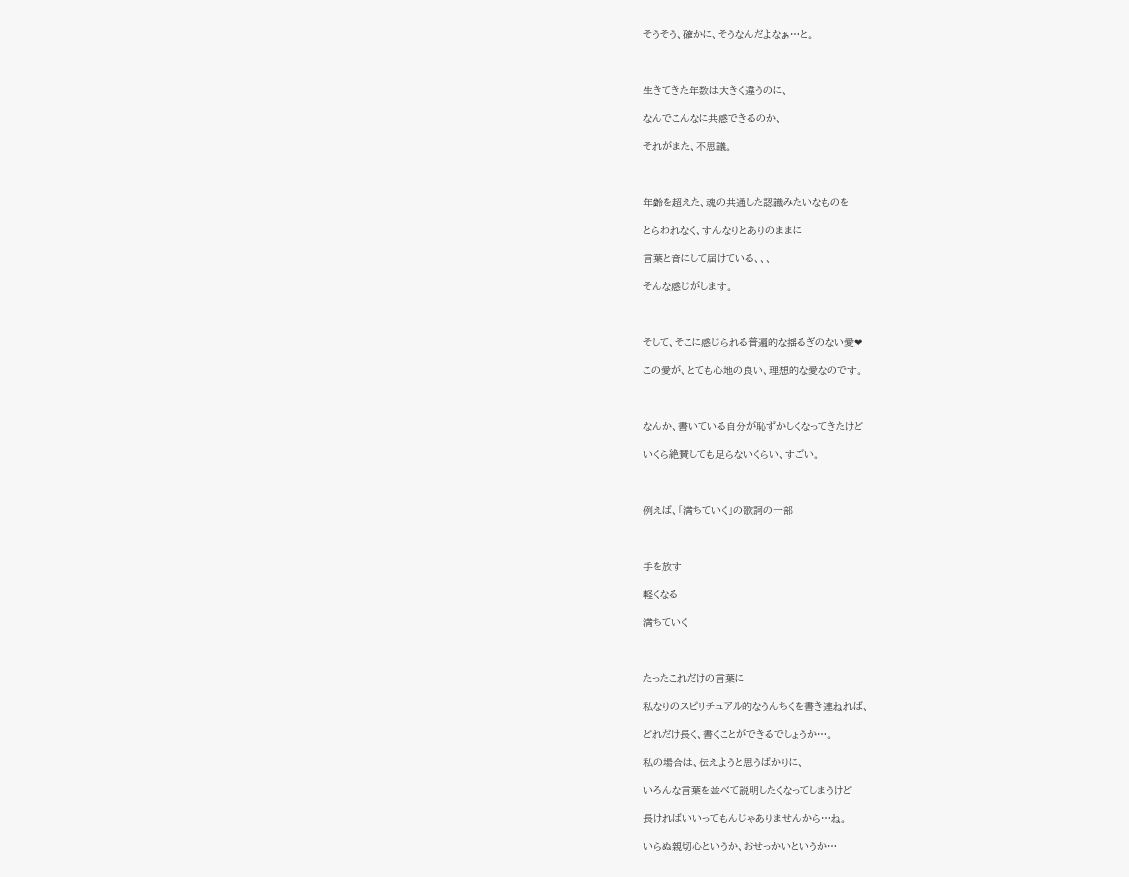そうそう、確かに、そうなんだよなぁ…と。



生きてきた年数は大きく違うのに、

なんでこんなに共感できるのか、

それがまた、不思議。



年齢を超えた、魂の共通した認識みたいなものを

とらわれなく、すんなりとありのままに

言葉と音にして届けている、、、

そんな感じがします。



そして、そこに感じられる普遍的な揺るぎのない愛❤

この愛が、とても心地の良い、理想的な愛なのです。



なんか、書いている自分が恥ずかしくなってきたけど

いくら絶賛しても足らないくらい、すごい。



例えば、「満ちていく」の歌詞の一部



手を放す

軽くなる

満ちていく



たったこれだけの言葉に

私なりのスピリチュアル的なうんちくを書き連ねれば、

どれだけ長く、書くことができるでしょうか…。

私の場合は、伝えようと思うばかりに、

いろんな言葉を並べて説明したくなってしまうけど

長ければいいってもんじゃありませんから…ね。

いらぬ親切心というか、おせっかいというか…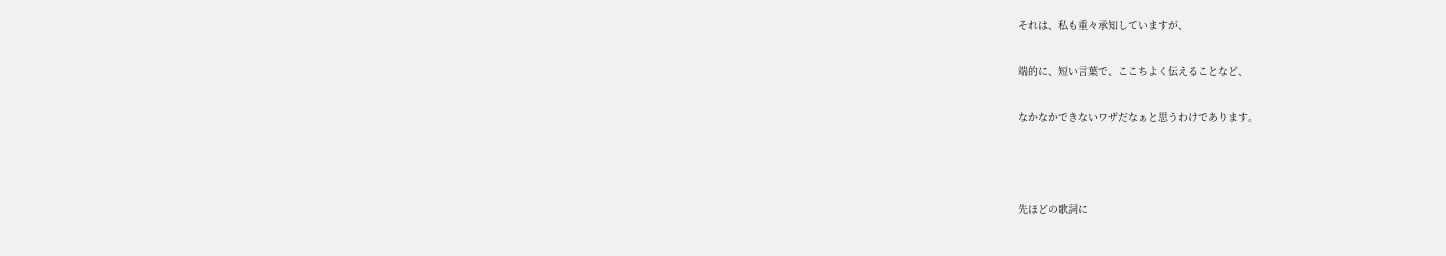それは、私も重々承知していますが、

端的に、短い言葉で、ここちよく伝えることなど、

なかなかできないワザだなぁと思うわけであります。



先ほどの歌詞に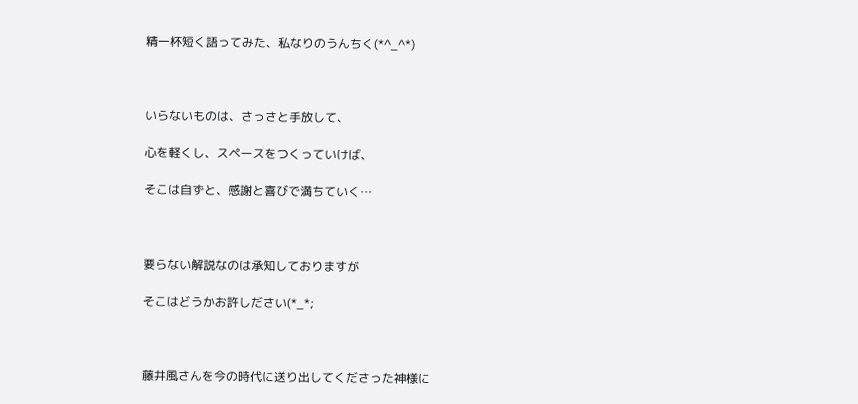精一杯短く語ってみた、私なりのうんちく(*^_^*)



いらないものは、さっさと手放して、

心を軽くし、スペースをつくっていけば、

そこは自ずと、感謝と喜びで満ちていく…



要らない解説なのは承知しておりますが

そこはどうかお許しださい(*_*;



藤井風さんを今の時代に送り出してくださった神様に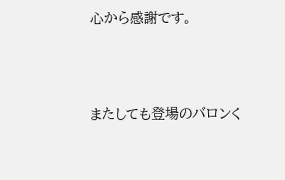心から感謝です。





またしても登場のバロンく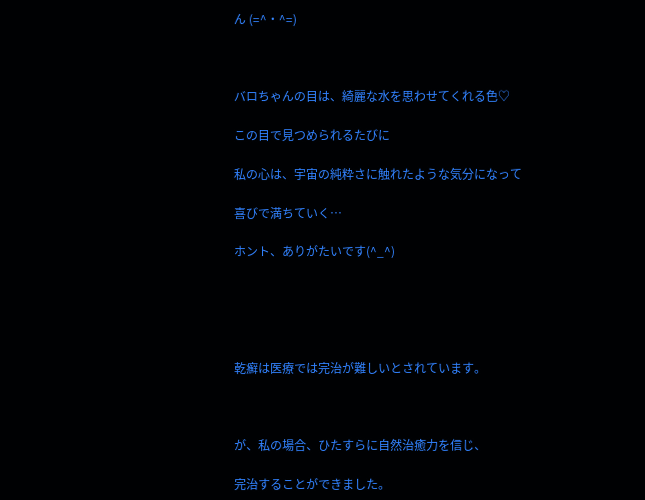ん (=^・^=)



バロちゃんの目は、綺麗な水を思わせてくれる色♡

この目で見つめられるたびに

私の心は、宇宙の純粋さに触れたような気分になって

喜びで満ちていく…

ホント、ありがたいです(^_^)





乾癬は医療では完治が難しいとされています。



が、私の場合、ひたすらに自然治癒力を信じ、

完治することができました。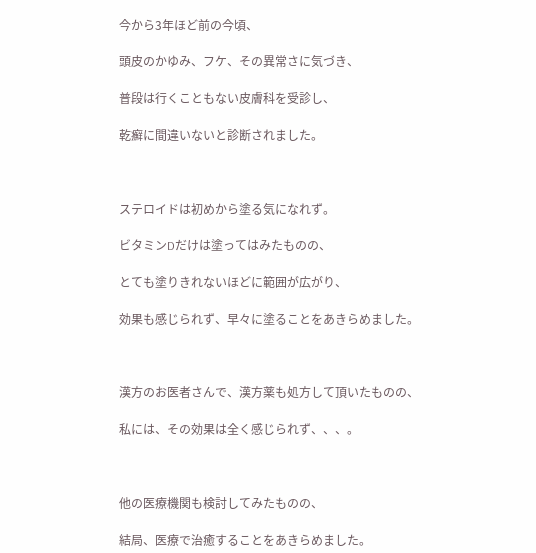今から3年ほど前の今頃、

頭皮のかゆみ、フケ、その異常さに気づき、

普段は行くこともない皮膚科を受診し、

乾癬に間違いないと診断されました。



ステロイドは初めから塗る気になれず。

ビタミンDだけは塗ってはみたものの、

とても塗りきれないほどに範囲が広がり、

効果も感じられず、早々に塗ることをあきらめました。



漢方のお医者さんで、漢方薬も処方して頂いたものの、

私には、その効果は全く感じられず、、、。



他の医療機関も検討してみたものの、

結局、医療で治癒することをあきらめました。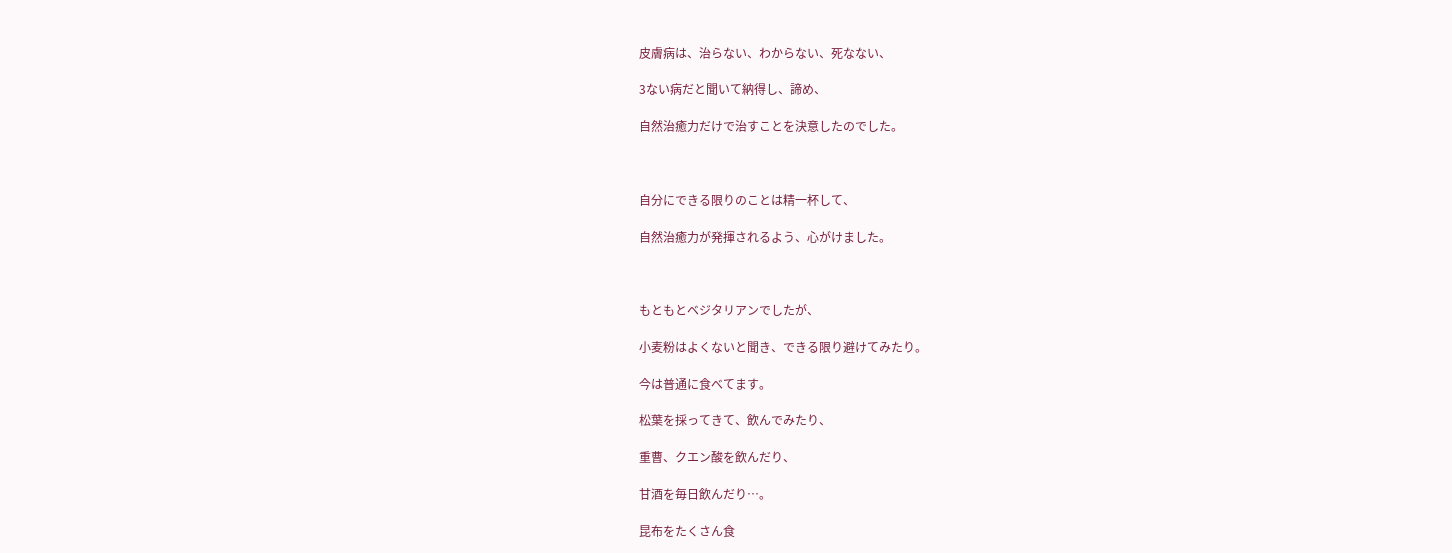皮膚病は、治らない、わからない、死なない、

3ない病だと聞いて納得し、諦め、

自然治癒力だけで治すことを決意したのでした。



自分にできる限りのことは精一杯して、

自然治癒力が発揮されるよう、心がけました。



もともとベジタリアンでしたが、

小麦粉はよくないと聞き、できる限り避けてみたり。

今は普通に食べてます。

松葉を採ってきて、飲んでみたり、

重曹、クエン酸を飲んだり、

甘酒を毎日飲んだり…。

昆布をたくさん食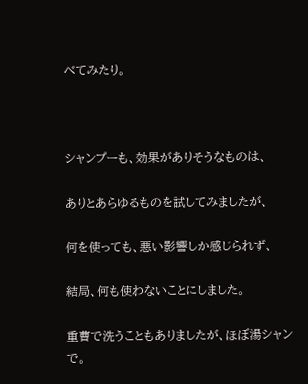べてみたり。



シャンプーも、効果がありそうなものは、

ありとあらゆるものを試してみましたが、

何を使っても、悪い影響しか感じられず、

結局、何も使わないことにしました。

重曹で洗うこともありましたが、ほぼ湯シャンで。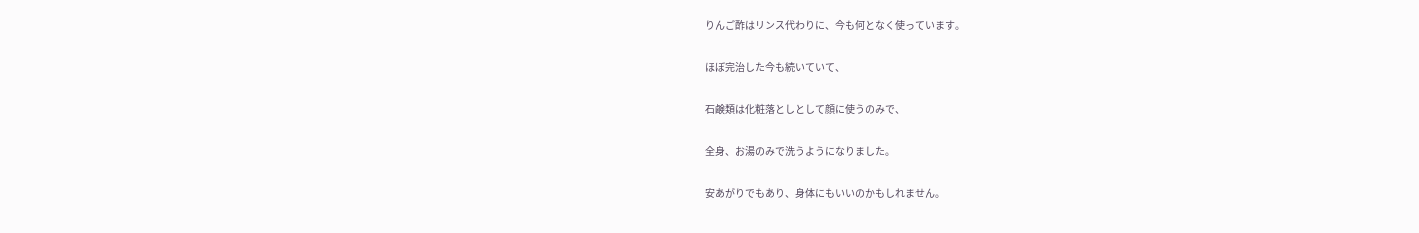りんご酢はリンス代わりに、今も何となく使っています。

ほぼ完治した今も続いていて、

石鹸類は化粧落としとして顔に使うのみで、

全身、お湯のみで洗うようになりました。

安あがりでもあり、身体にもいいのかもしれません。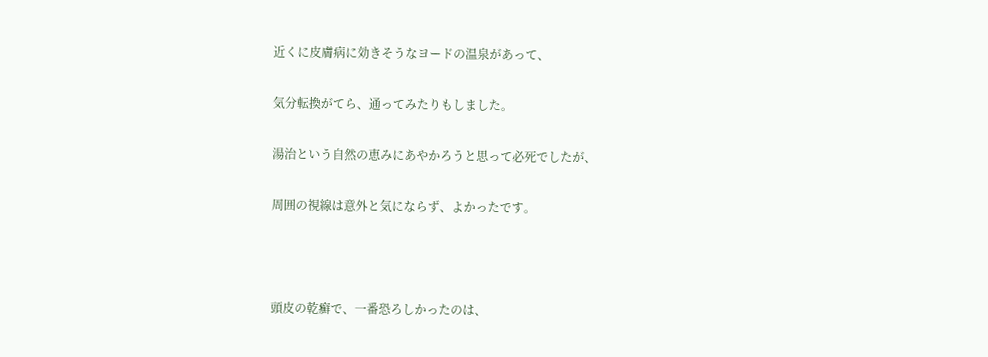近くに皮膚病に効きそうなヨードの温泉があって、

気分転換がてら、通ってみたりもしました。

湯治という自然の恵みにあやかろうと思って必死でしたが、

周囲の視線は意外と気にならず、よかったです。



頭皮の乾癬で、一番恐ろしかったのは、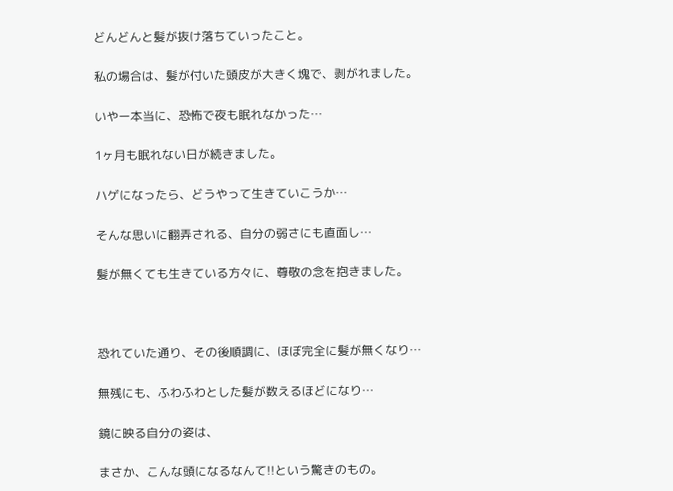どんどんと髪が抜け落ちていったこと。

私の場合は、髪が付いた頭皮が大きく塊で、剥がれました。

いやー本当に、恐怖で夜も眠れなかった…

1ヶ月も眠れない日が続きました。

ハゲになったら、どうやって生きていこうか…

そんな思いに翻弄される、自分の弱さにも直面し…

髪が無くても生きている方々に、尊敬の念を抱きました。



恐れていた通り、その後順調に、ほぼ完全に髪が無くなり…

無残にも、ふわふわとした髪が数えるほどになり…

鏡に映る自分の姿は、

まさか、こんな頭になるなんて!!という驚きのもの。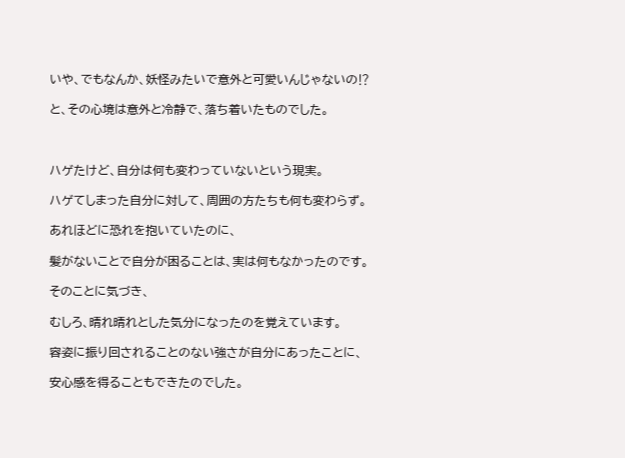いや、でもなんか、妖怪みたいで意外と可愛いんじゃないの⁉

と、その心境は意外と冷静で、落ち着いたものでした。



ハゲたけど、自分は何も変わっていないという現実。

ハゲてしまった自分に対して、周囲の方たちも何も変わらず。

あれほどに恐れを抱いていたのに、

髪がないことで自分が困ることは、実は何もなかったのです。

そのことに気づき、

むしろ、晴れ晴れとした気分になったのを覚えています。

容姿に振り回されることのない強さが自分にあったことに、

安心感を得ることもできたのでした。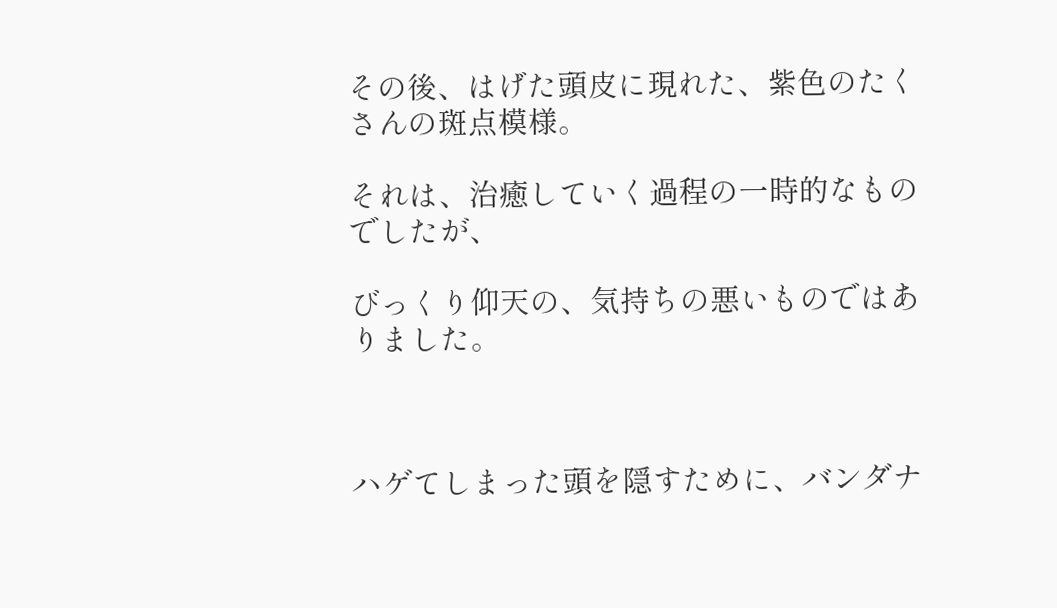その後、はげた頭皮に現れた、紫色のたくさんの斑点模様。

それは、治癒していく過程の一時的なものでしたが、

びっくり仰天の、気持ちの悪いものではありました。



ハゲてしまった頭を隠すために、バンダナ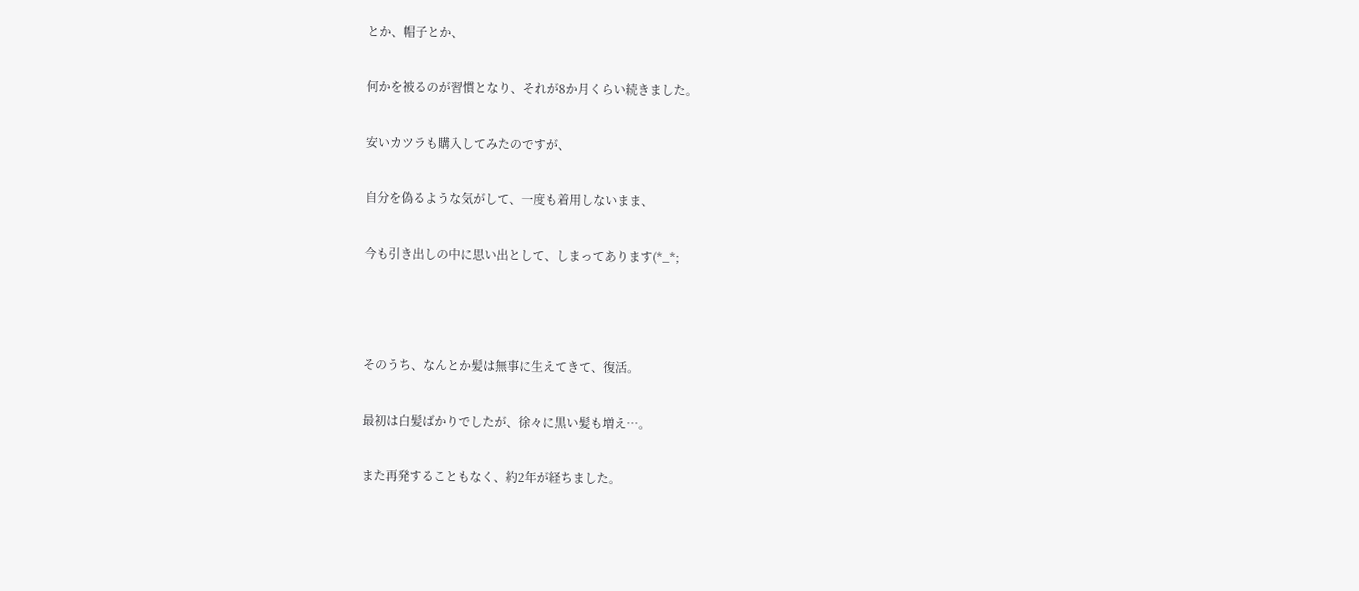とか、帽子とか、

何かを被るのが習慣となり、それが8か月くらい続きました。

安いカツラも購入してみたのですが、

自分を偽るような気がして、一度も着用しないまま、

今も引き出しの中に思い出として、しまってあります(*_*;



そのうち、なんとか髪は無事に生えてきて、復活。

最初は白髪ばかりでしたが、徐々に黒い髪も増え…。

また再発することもなく、約2年が経ちました。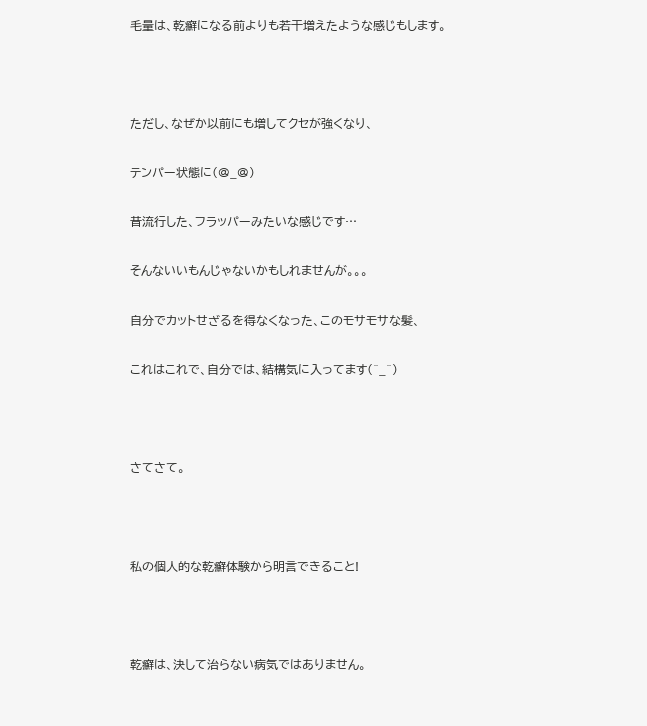毛量は、乾癬になる前よりも若干増えたような感じもします。



ただし、なぜか以前にも増してクセが強くなり、

テンパー状態に(@_@)

昔流行した、フラッパーみたいな感じです…

そんないいもんじゃないかもしれませんが。。。

自分でカットせざるを得なくなった、このモサモサな髪、

これはこれで、自分では、結構気に入ってます(^_^)



さてさて。



私の個人的な乾癬体験から明言できること!



乾癬は、決して治らない病気ではありません。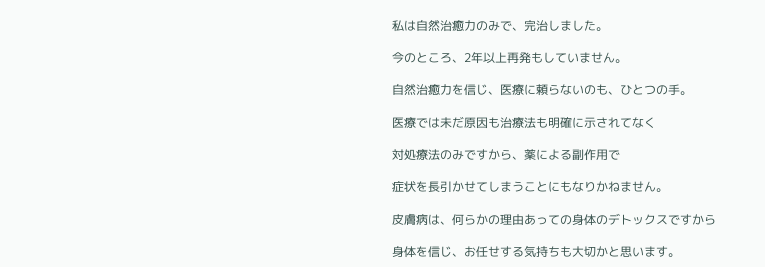私は自然治癒力のみで、完治しました。

今のところ、2年以上再発もしていません。

自然治癒力を信じ、医療に頼らないのも、ひとつの手。

医療では未だ原因も治療法も明確に示されてなく

対処療法のみですから、薬による副作用で

症状を長引かせてしまうことにもなりかねません。

皮膚病は、何らかの理由あっての身体のデトックスですから

身体を信じ、お任せする気持ちも大切かと思います。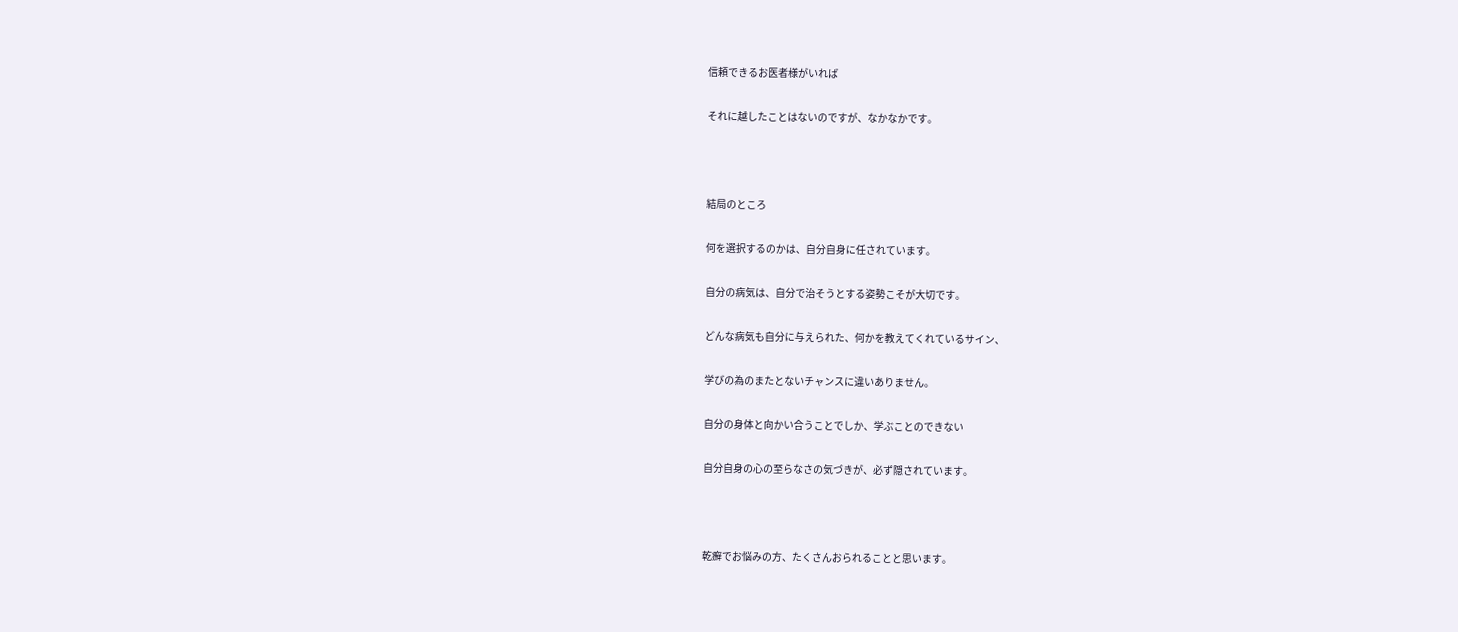信頼できるお医者様がいれば

それに越したことはないのですが、なかなかです。



結局のところ

何を選択するのかは、自分自身に任されています。

自分の病気は、自分で治そうとする姿勢こそが大切です。

どんな病気も自分に与えられた、何かを教えてくれているサイン、

学びの為のまたとないチャンスに違いありません。

自分の身体と向かい合うことでしか、学ぶことのできない

自分自身の心の至らなさの気づきが、必ず隠されています。



乾癬でお悩みの方、たくさんおられることと思います。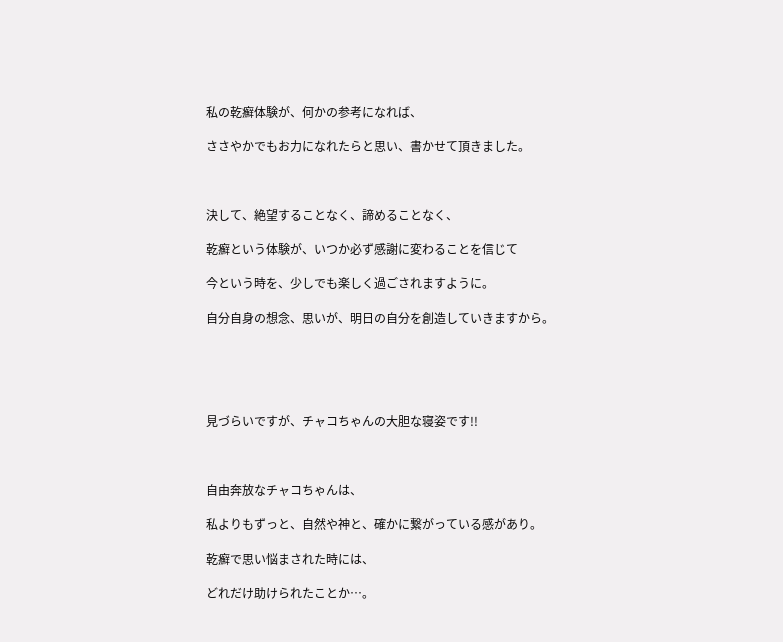私の乾癬体験が、何かの参考になれば、

ささやかでもお力になれたらと思い、書かせて頂きました。



決して、絶望することなく、諦めることなく、

乾癬という体験が、いつか必ず感謝に変わることを信じて

今という時を、少しでも楽しく過ごされますように。

自分自身の想念、思いが、明日の自分を創造していきますから。





見づらいですが、チャコちゃんの大胆な寝姿です!!



自由奔放なチャコちゃんは、

私よりもずっと、自然や神と、確かに繋がっている感があり。

乾癬で思い悩まされた時には、

どれだけ助けられたことか…。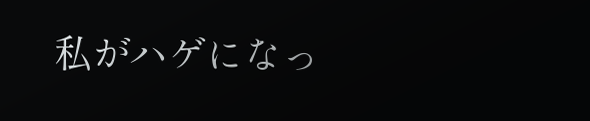私がハゲになっ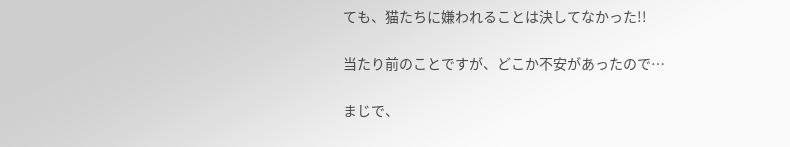ても、猫たちに嫌われることは決してなかった!!

当たり前のことですが、どこか不安があったので…

まじで、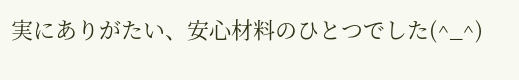実にありがたい、安心材料のひとつでした(^_^)